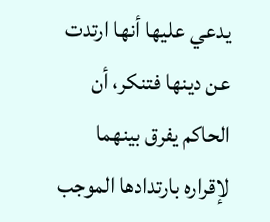يدعي عليها أنها ارتدت عن دينها فتنكر، أن الحاكم يفرق بينهما لإقراره بارتدادها الموجب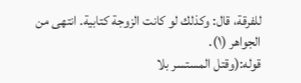للفرقة، قال: وكذلك لو كانت الزوجة كتابية. انتهى من الجواهر (١).
قوله:(وقتل المستسر بلا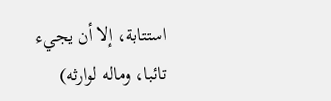استتابة، إلا أن يجيء تائبا، وماله لوارثه)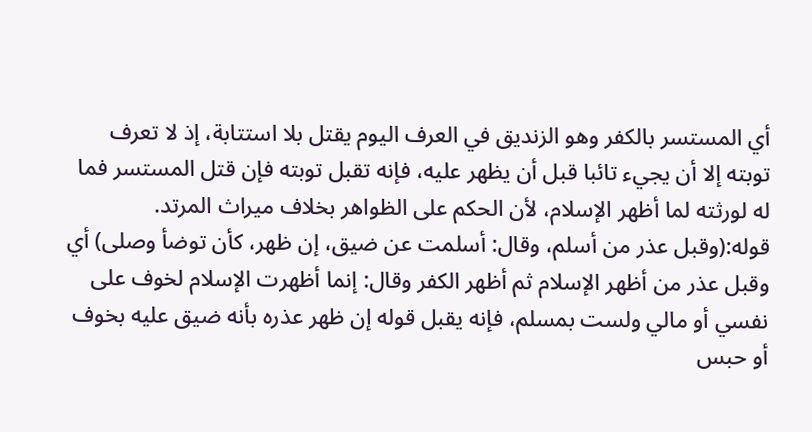أي المستسر بالكفر وهو الزنديق في العرف اليوم يقتل بلا استتابة، إذ لا تعرف توبته إلا أن يجيء تائبا قبل أن يظهر عليه، فإنه تقبل توبته فإن قتل المستسر فما له لورثته لما أظهر الإسلام، لأن الحكم على الظواهر بخلاف ميراث المرتد.
قوله:(وقبل عذر من أسلم، وقال: أسلمت عن ضيق، إن ظهر، كأن توضأ وصلى) أي وقبل عذر من أظهر الإسلام ثم أظهر الكفر وقال: إنما أظهرت الإسلام لخوف على نفسي أو مالي ولست بمسلم، فإنه يقبل قوله إن ظهر عذره بأنه ضيق عليه بخوف أو حبس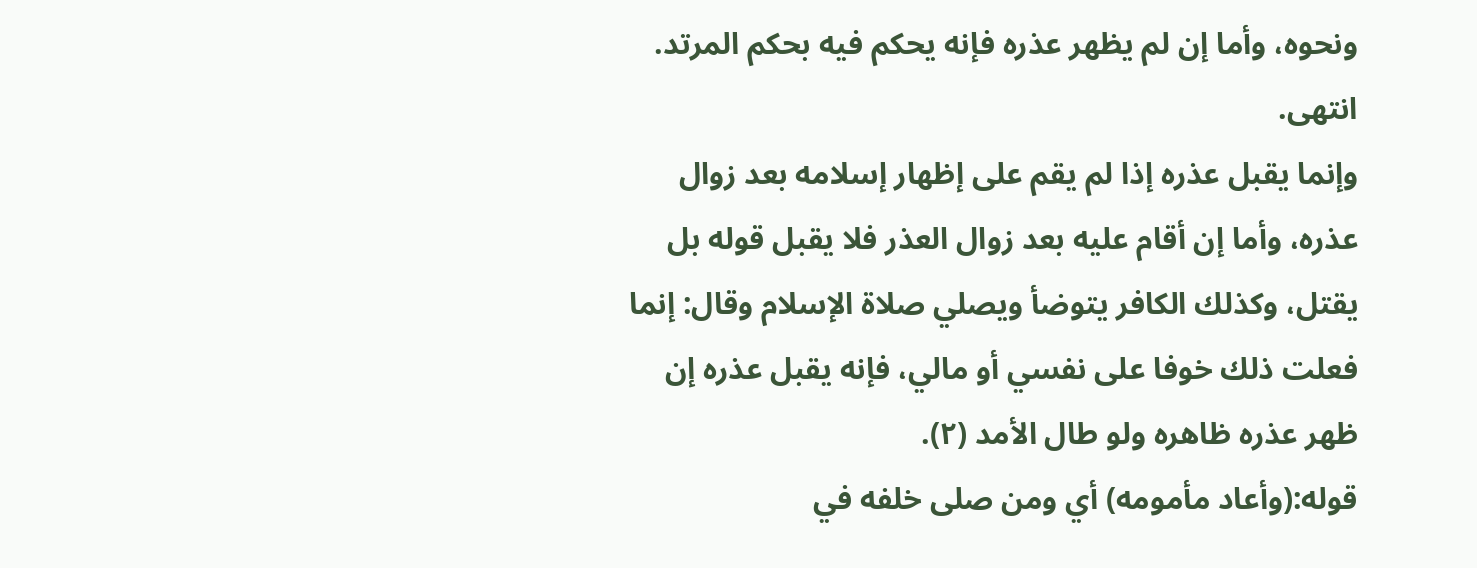ونحوه، وأما إن لم يظهر عذره فإنه يحكم فيه بحكم المرتد. انتهى.
وإنما يقبل عذره إذا لم يقم على إظهار إسلامه بعد زوال عذره، وأما إن أقام عليه بعد زوال العذر فلا يقبل قوله بل يقتل، وكذلك الكافر يتوضأ ويصلي صلاة الإسلام وقال: إنما فعلت ذلك خوفا على نفسي أو مالي، فإنه يقبل عذره إن ظهر عذره ظاهره ولو طال الأمد (٢).
قوله:(وأعاد مأمومه) أي ومن صلى خلفه في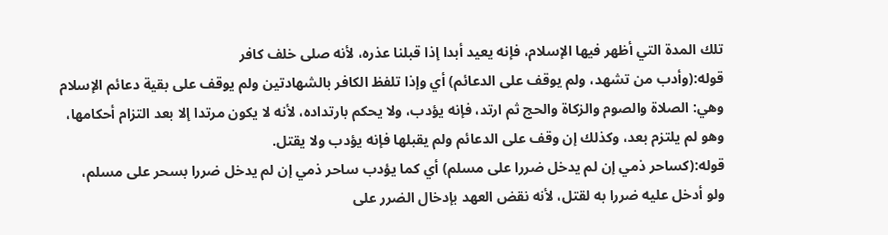تلك المدة التي أظهر فيها الإسلام، فإنه يعيد أبدا إذا قبلنا عذره، لأنه صلى خلف كافر
قوله:(وأدب من تشهد، ولم يوقف على الدعائم) أي وإذا تلفظ الكافر بالشهادتين ولم يوقف على بقية دعائم الإسلام وهي: الصلاة والصوم والزكاة والحج ثم ارتد، فإنه يؤدب، ولا يحكم بارتداده، لأنه لا يكون مرتدا إلا بعد التزام أحكامها، وهو لم يلتزم بعد، وكذلك إن وقف على الدعائم ولم يقبلها فإنه يؤدب ولا يقتل.
قوله:(كساحر ذمي إن لم يدخل ضررا على مسلم) أي كما يؤدب ساحر ذمي إن لم يدخل ضررا بسحر على مسلم، ولو أدخل عليه ضررا به لقتل، لأنه نقض العهد بإدخال الضرر على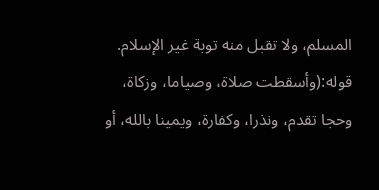المسلم، ولا تقبل منه توبة غير الإسلام.
قوله:(وأسقطت صلاة، وصياما، وزكاة، وحجا تقدم، ونذرا، وكفارة، ويمينا بالله، أو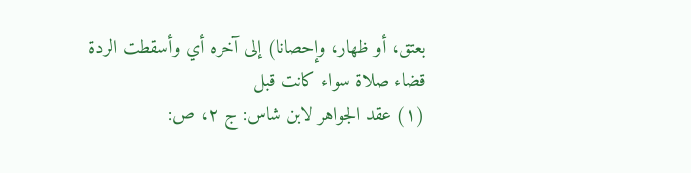بعتق، أو ظهار، وإحصانا) إلى آخره أي وأسقطت الردة قضاء صلاة سواء كانت قبل
(١) عقد الجواهر لابن شاس: ج ٢، ص: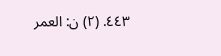٤٤٣. (٢) ن: العمر